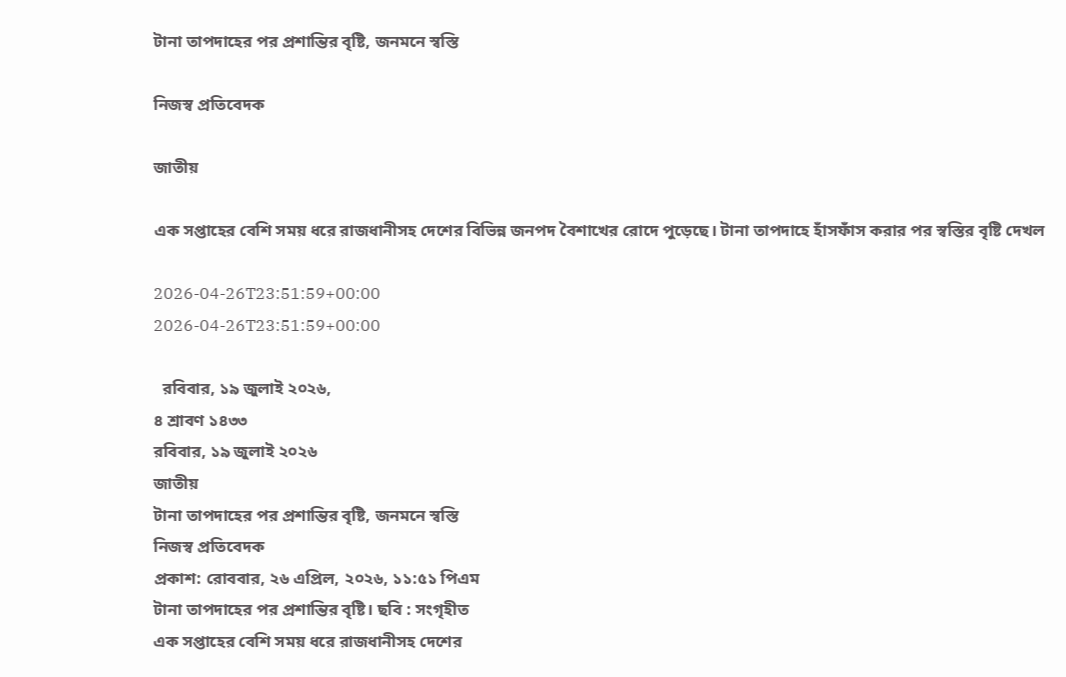টানা তাপদাহের পর প্রশান্তির বৃষ্টি, জনমনে স্বস্তি

নিজস্ব প্রতিবেদক

জাতীয়

এক সপ্তাহের বেশি সময় ধরে রাজধানীসহ দেশের বিভিন্ন জনপদ বৈশাখের রোদে পুড়েছে। টানা তাপদাহে হাঁসফাঁস করার পর স্বস্তির বৃষ্টি দেখল

2026-04-26T23:51:59+00:00
2026-04-26T23:51:59+00:00

  রবিবার, ১৯ জুলাই ২০২৬,
৪ শ্রাবণ ১৪৩৩
রবিবার, ১৯ জুলাই ২০২৬
জাতীয়
টানা তাপদাহের পর প্রশান্তির বৃষ্টি, জনমনে স্বস্তি
নিজস্ব প্রতিবেদক
প্রকাশ: রোববার, ২৬ এপ্রিল, ২০২৬, ১১:৫১ পিএম
টানা তাপদাহের পর প্রশান্তির বৃষ্টি। ছবি : সংগৃহীত
এক সপ্তাহের বেশি সময় ধরে রাজধানীসহ দেশের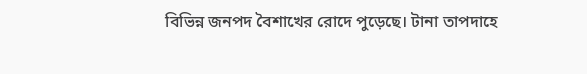বিভিন্ন জনপদ বৈশাখের রোদে পুড়েছে। টানা তাপদাহে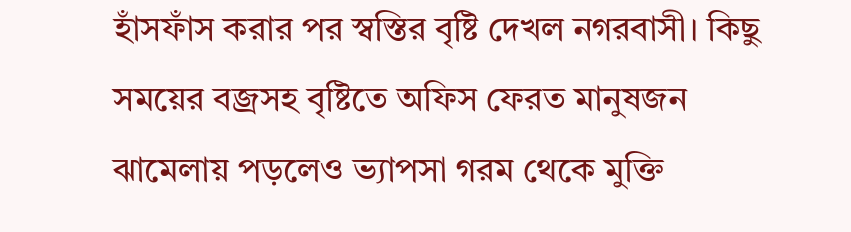হাঁসফাঁস করার পর স্বস্তির বৃষ্টি দেখল নগরবাসী। কিছু সময়ের বজ্রসহ বৃষ্টিতে অফিস ফেরত মানুষজন ঝামেলায় পড়লেও ভ্যাপসা গরম থেকে মুক্তি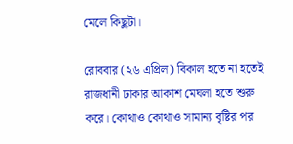মেলে কিছুটা।

রোববার (২৬ এপ্রিল) বিকাল হতে না হতেই রাজধানী ঢাকার আকাশ মেঘলা হতে শুরু করে। কোথাও কোথাও সামান্য বৃষ্টির পর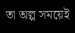তা অল্প সময়েই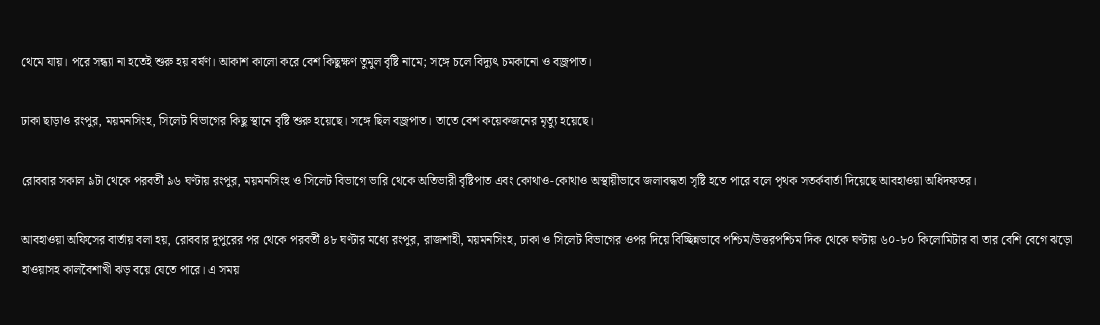থেমে যায়। পরে সন্ধ্যা না হতেই শুরু হয় বর্ষণ। আকাশ কালো করে বেশ কিছুক্ষণ তুমুল বৃষ্টি নামে; সঙ্গে চলে বিদ্যুৎ চমকানো ও বজ্রপাত।

ঢাকা ছাড়াও রংপুর, ময়মনসিংহ, সিলেট বিভাগের কিছু স্থানে বৃষ্টি শুরু হয়েছে। সঙ্গে ছিল বজ্রপাত। তাতে বেশ কয়েকজনের মৃত্যু হয়েছে।

রোববার সকাল ৯টা থেকে পরবর্তী ৯৬ ঘণ্টায় রংপুর, ময়মনসিংহ ও সিলেট বিভাগে ভারি থেকে অতিভারী বৃষ্টিপাত এবং কোথাও-কোথাও অস্থায়ীভাবে জলাবদ্ধতা সৃষ্টি হতে পারে বলে পৃথক সতর্কবার্তা দিয়েছে আবহাওয়া অধিদফতর।

আবহাওয়া অফিসের বার্তায় বলা হয়, রোববার দুপুরের পর থেকে পরবর্তী ৪৮ ঘণ্টার মধ্যে রংপুর, রাজশাহী, ময়মনসিংহ, ঢাকা ও সিলেট বিভাগের ওপর দিয়ে বিচ্ছিন্নভাবে পশ্চিম/উত্তরপশ্চিম দিক থেকে ঘণ্টায় ৬০-৮০ কিলোমিটার বা তার বেশি বেগে ঝড়ো হাওয়াসহ কালবৈশাখী ঝড় বয়ে যেতে পারে। এ সময়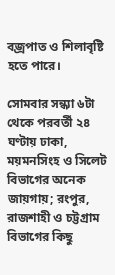বজ্রপাত ও শিলাবৃষ্টি হতে পারে।

সোমবার সন্ধ্যা ৬টা থেকে পরবর্তী ২৪ ঘণ্টায় ঢাকা, ময়মনসিংহ ও সিলেট বিভাগের অনেক জায়গায়; রংপুর, রাজশাহী ও চট্টগ্রাম বিভাগের কিছু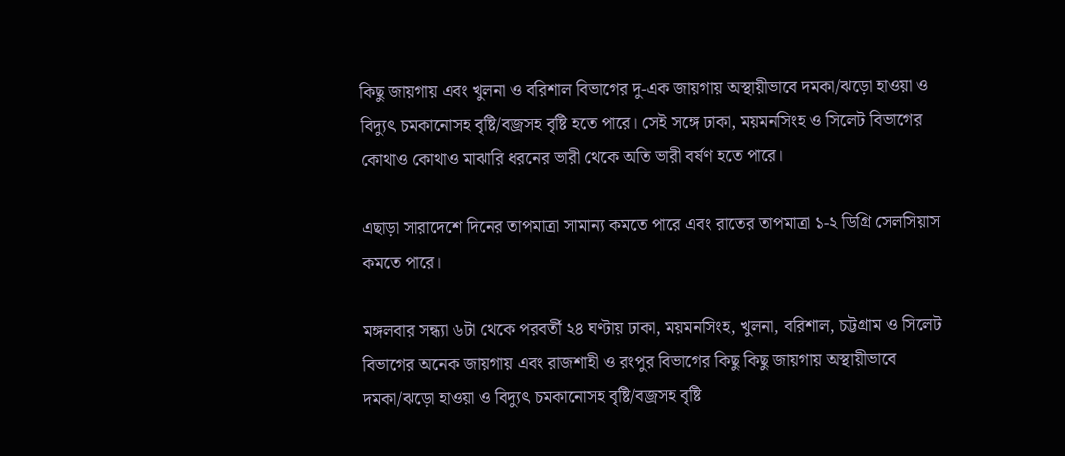কিছু জায়গায় এবং খুলনা ও বরিশাল বিভাগের দু-এক জায়গায় অস্থায়ীভাবে দমকা/ঝড়ো হাওয়া ও বিদ্যুৎ চমকানোসহ বৃষ্টি/বজ্রসহ বৃষ্টি হতে পারে। সেই সঙ্গে ঢাকা, ময়মনসিংহ ও সিলেট বিভাগের কোথাও কোথাও মাঝারি ধরনের ভারী থেকে অতি ভারী বর্ষণ হতে পারে।

এছাড়া সারাদেশে দিনের তাপমাত্রা সামান্য কমতে পারে এবং রাতের তাপমাত্রা ১-২ ডিগ্রি সেলসিয়াস কমতে পারে।

মঙ্গলবার সন্ধ্যা ৬টা থেকে পরবর্তী ২৪ ঘণ্টায় ঢাকা, ময়মনসিংহ, খুলনা, বরিশাল, চট্টগ্রাম ও সিলেট বিভাগের অনেক জায়গায় এবং রাজশাহী ও রংপুর বিভাগের কিছু কিছু জায়গায় অস্থায়ীভাবে দমকা/ঝড়ো হাওয়া ও বিদ্যুৎ চমকানোসহ বৃষ্টি/বজ্রসহ বৃষ্টি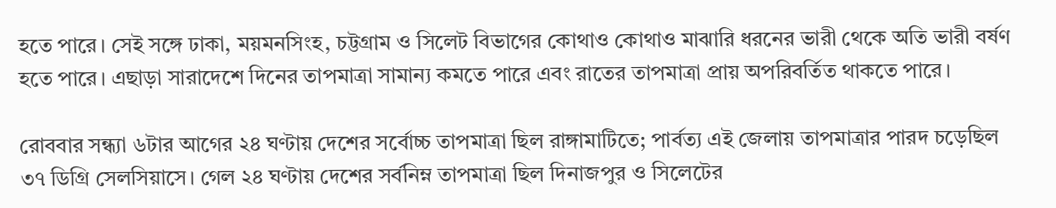হতে পারে। সেই সঙ্গে ঢাকা, ময়মনসিংহ, চট্টগ্রাম ও সিলেট বিভাগের কোথাও কোথাও মাঝারি ধরনের ভারী থেকে অতি ভারী বর্ষণ হতে পারে। এছাড়া সারাদেশে দিনের তাপমাত্রা সামান্য কমতে পারে এবং রাতের তাপমাত্রা প্রায় অপরিবর্তিত থাকতে পারে।

রোববার সন্ধ্যা ৬টার আগের ২৪ ঘণ্টায় দেশের সর্বোচ্চ তাপমাত্রা ছিল রাঙ্গামাটিতে; পার্বত্য এই জেলায় তাপমাত্রার পারদ চড়েছিল ৩৭ ডিগ্রি সেলসিয়াসে। গেল ২৪ ঘণ্টায় দেশের সর্বনিম্ন তাপমাত্রা ছিল দিনাজপুর ও সিলেটের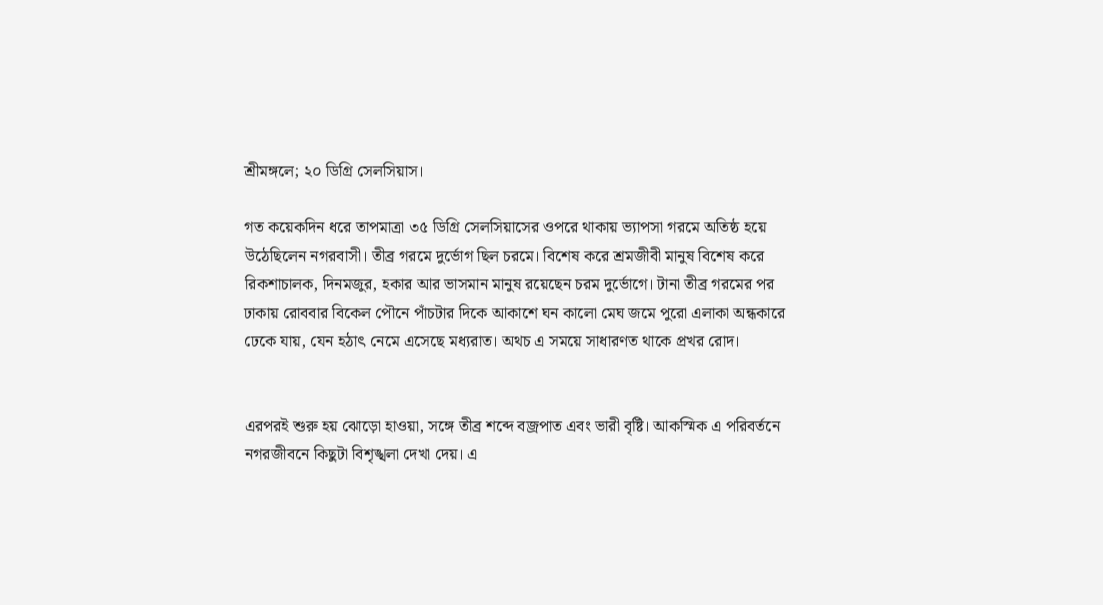শ্রীমঙ্গলে; ২০ ডিগ্রি সেলসিয়াস।

গত কয়েকদিন ধরে তাপমাত্রা ৩৫ ডিগ্রি সেলসিয়াসের ওপরে থাকায় ভ্যাপসা গরমে অতিষ্ঠ হয়ে উঠেছিলেন নগরবাসী। তীব্র গরমে দুর্ভোগ ছিল চরমে। বিশেষ করে শ্রমজীবী মানুষ বিশেষ করে রিকশাচালক, দিনমজুর, হকার আর ভাসমান মানুষ রয়েছেন চরম দুর্ভোগে। টানা তীব্র গরমের পর ঢাকায় রোববার বিকেল পৌনে পাঁচটার দিকে আকাশে ঘন কালো মেঘ জমে পুরো এলাকা অন্ধকারে ঢেকে যায়, যেন হঠাৎ নেমে এসেছে মধ্যরাত। অথচ এ সময়ে সাধারণত থাকে প্রখর রোদ।


এরপরই শুরু হয় ঝোড়ো হাওয়া, সঙ্গে তীব্র শব্দে বজ্রপাত এবং ভারী বৃষ্টি। আকস্মিক এ পরিবর্তনে নগরজীবনে কিছুটা বিশৃঙ্খলা দেখা দেয়। এ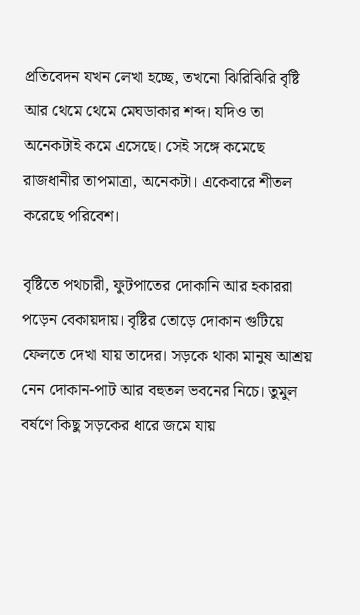প্রতিবেদন যখন লেখা হচ্ছে, তখনো ঝিরিঝিরি বৃষ্টি আর থেমে থেমে মেঘডাকার শব্দ। যদিও তা অনেকটাই কমে এসেছে। সেই সঙ্গে কমেছে রাজধানীর তাপমাত্রা, অনেকটা। একেবারে শীতল করেছে পরিবেশ।

বৃষ্টিতে পথচারী, ফুটপাতের দোকানি আর হকাররা পড়েন বেকায়দায়। বৃষ্টির তোড়ে দোকান গুটিয়ে ফেলতে দেখা যায় তাদের। সড়কে থাকা মানুষ আশ্রয় নেন দোকান-পাট আর বহুতল ভবনের নিচে। তুমুল বর্ষণে কিছু সড়কের ধারে জমে যায়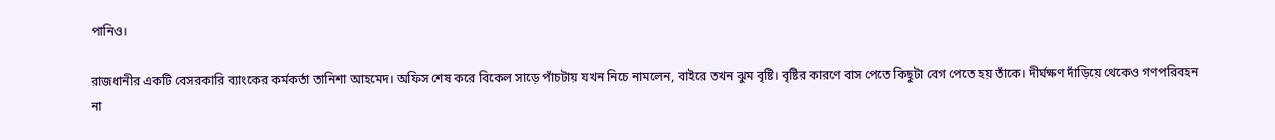পানিও।

রাজধানীর একটি বেসরকারি ব্যাংকের কর্মকর্তা তানিশা আহমেদ। অফিস শেষ করে বিকেল সাড়ে পাঁচটায় যখন নিচে নামলেন, বাইরে তখন ঝুম বৃষ্টি। বৃষ্টির কারণে বাস পেতে কিছুটা বেগ পেতে হয় তাঁকে। দীর্ঘক্ষণ দাঁড়িয়ে থেকেও গণপরিবহন না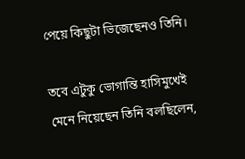পেয়ে কিছুটা ভিজেছেনও তিনি।

তবে এটুকু ভোগান্তি হাসিমুখেই মেনে নিয়েছেন তিনি বলছিলেন,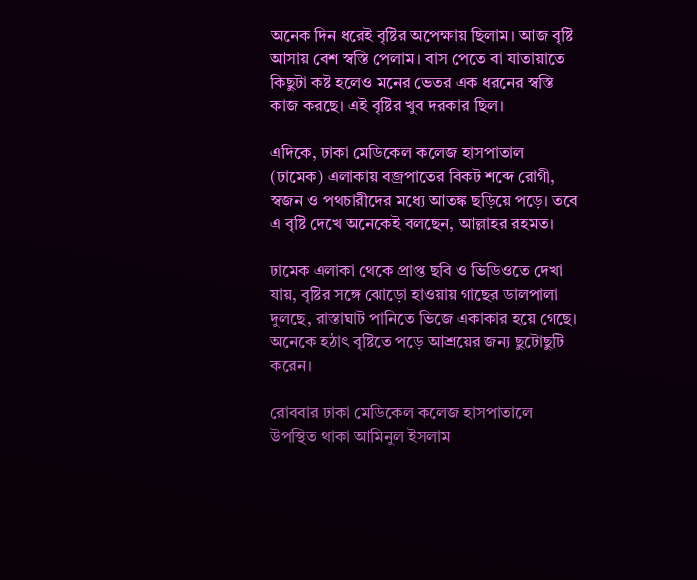অনেক দিন ধরেই বৃষ্টির অপেক্ষায় ছিলাম। আজ বৃষ্টি আসায় বেশ স্বস্তি পেলাম। বাস পেতে বা যাতায়াতে কিছুটা কষ্ট হলেও মনের ভেতর এক ধরনের স্বস্তি কাজ করছে। এই বৃষ্টির খুব দরকার ছিল।

এদিকে, ঢাকা মেডিকেল কলেজ হাসপাতাল (ঢামেক) এলাকায় বজ্রপাতের বিকট শব্দে রোগী, স্বজন ও পথচারীদের মধ্যে আতঙ্ক ছড়িয়ে পড়ে। তবে এ বৃষ্টি দেখে অনেকেই বলছেন, আল্লাহর রহমত।

ঢামেক এলাকা থেকে প্রাপ্ত ছবি ও ভিডিওতে দেখা যায়, বৃষ্টির সঙ্গে ঝোড়ো হাওয়ায় গাছের ডালপালা দুলছে, রাস্তাঘাট পানিতে ভিজে একাকার হয়ে গেছে। অনেকে হঠাৎ বৃষ্টিতে পড়ে আশ্রয়ের জন্য ছুটোছুটি করেন।

রোববার ঢাকা মেডিকেল কলেজ হাসপাতালে উপস্থিত থাকা আমিনুল ইসলাম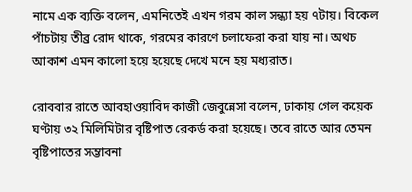নামে এক ব্যক্তি বলেন, এমনিতেই এখন গরম কাল সন্ধ্যা হয় ৭টায়। বিকেল পাঁচটায় তীব্র রোদ থাকে, গরমের কারণে চলাফেরা করা যায় না। অথচ আকাশ এমন কালো হয়ে হয়েছে দেখে মনে হয় মধ্যরাত।

রোববার রাতে আবহাওয়াবিদ কাজী জেবুন্নেসা বলেন, ঢাকায় গেল কয়েক ঘণ্টায় ৩২ মিলিমিটার বৃষ্টিপাত রেকর্ড করা হয়েছে। তবে রাতে আর তেমন বৃষ্টিপাতের সম্ভাবনা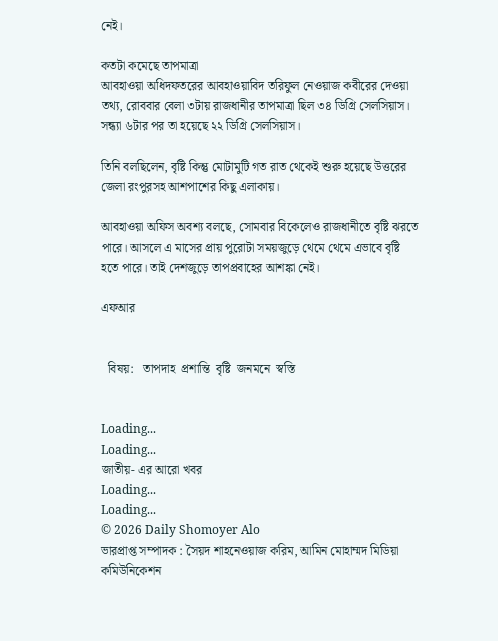নেই।

কতটা কমেছে তাপমাত্রা
আবহাওয়া অধিদফতরের আবহাওয়াবিদ তরিফুল নেওয়াজ কবীরের দেওয়া তথ্য, রোববার বেলা ৩টায় রাজধানীর তাপমাত্রা ছিল ৩৪ ডিগ্রি সেলসিয়াস। সন্ধ্যা ৬টার পর তা হয়েছে ২২ ডিগ্রি সেলসিয়াস।

তিনি বলছিলেন, বৃষ্টি কিন্তু মোটামুটি গত রাত থেকেই শুরু হয়েছে উত্তরের জেলা রংপুরসহ আশপাশের কিছু এলাকায়।

আবহাওয়া অফিস অবশ্য বলছে, সোমবার বিকেলেও রাজধানীতে বৃষ্টি ঝরতে পারে। আসলে এ মাসের প্রায় পুরোটা সময়জুড়ে থেমে থেমে এভাবে বৃষ্টি হতে পারে। তাই দেশজুড়ে তাপপ্রবাহের আশঙ্কা নেই।

এফআর


  বিষয়:   তাপদাহ  প্রশান্তি  বৃষ্টি  জনমনে  স্বস্তি


Loading...
Loading...
জাতীয়- এর আরো খবর
Loading...
Loading...
© 2026 Daily Shomoyer Alo
ভারপ্রাপ্ত সম্পাদক : সৈয়দ শাহনেওয়াজ করিম, আমিন মোহাম্মদ মিডিয়া কমিউনিকেশন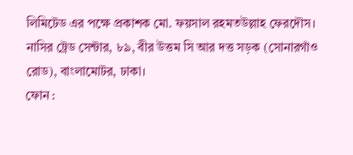লিমিটেড এর পক্ষে প্রকাশক মো. ফয়সাল রহমতউল্লাহ ফেরদৌস। নাসির ট্রেড সেন্টার, ৮৯, বীর উত্তম সি আর দত্ত সড়ক (সোনারগাঁও রোড), বাংলামোটর, ঢাকা।
ফোন :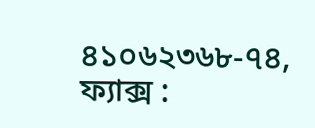৪১০৬২৩৬৮-৭৪, ফ্যাক্স :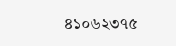৪১০৬২৩৭৫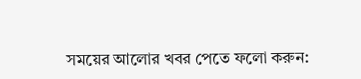সময়ের আলোর খবর পেতে ফলো করুন: